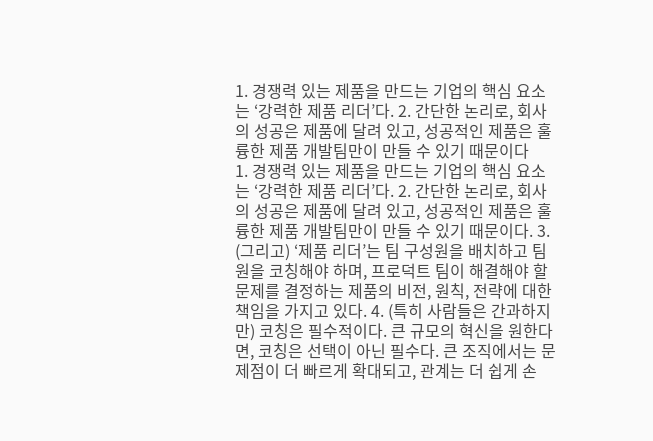1. 경쟁력 있는 제품을 만드는 기업의 핵심 요소는 ‘강력한 제품 리더’다. 2. 간단한 논리로, 회사의 성공은 제품에 달려 있고, 성공적인 제품은 훌륭한 제품 개발팀만이 만들 수 있기 때문이다
1. 경쟁력 있는 제품을 만드는 기업의 핵심 요소는 ‘강력한 제품 리더’다. 2. 간단한 논리로, 회사의 성공은 제품에 달려 있고, 성공적인 제품은 훌륭한 제품 개발팀만이 만들 수 있기 때문이다. 3. (그리고) ‘제품 리더’는 팀 구성원을 배치하고 팀원을 코칭해야 하며, 프로덕트 팀이 해결해야 할 문제를 결정하는 제품의 비전, 원칙, 전략에 대한 책임을 가지고 있다. 4. (특히 사람들은 간과하지만) 코칭은 필수적이다. 큰 규모의 혁신을 원한다면, 코칭은 선택이 아닌 필수다. 큰 조직에서는 문제점이 더 빠르게 확대되고, 관계는 더 쉽게 손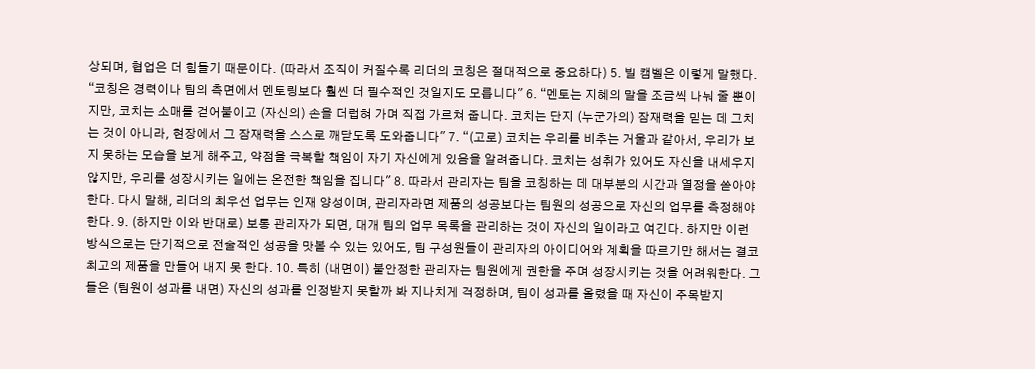상되며, 협업은 더 힘들기 때문이다. (따라서 조직이 커질수록 리더의 코칭은 절대적으로 중요하다) 5. 빌 캠벨은 이렇게 말했다. “코칭은 경력이나 팀의 측면에서 멘토링보다 훨씬 더 필수적인 것일지도 모릅니다" 6. “멘토는 지혜의 말을 조금씩 나눠 줄 뿐이지만, 코치는 소매를 걷어붙이고 (자신의) 손을 더럽혀 가며 직접 가르쳐 줍니다. 코치는 단지 (누군가의) 잠재력을 믿는 데 그치는 것이 아니라, 현장에서 그 잠재력을 스스로 깨닫도록 도와줍니다" 7. “(고로) 코치는 우리를 비추는 거울과 같아서, 우리가 보지 못하는 모습을 보게 해주고, 약점을 극복할 책임이 자기 자신에게 있음을 알려줍니다. 코치는 성취가 있어도 자신을 내세우지 않지만, 우리를 성장시키는 일에는 온전한 책임을 집니다" 8. 따라서 관리자는 팀을 코칭하는 데 대부분의 시간과 열정을 쏟아야 한다. 다시 말해, 리더의 최우선 업무는 인재 양성이며, 관리자라면 제품의 성공보다는 팀원의 성공으로 자신의 업무를 측정해야 한다. 9. (하지만 이와 반대로) 보통 관리자가 되면, 대개 팀의 업무 목록을 관리하는 것이 자신의 일이라고 여긴다. 하지만 이런 방식으로는 단기적으로 전술적인 성공을 맛볼 수 있는 있어도, 팀 구성원들이 관리자의 아이디어와 계획을 따르기만 해서는 결코 최고의 제품을 만들어 내지 못 한다. 10. 특히 (내면이) 불안정한 관리자는 팀원에게 권한을 주며 성장시키는 것을 어려워한다. 그들은 (팀원이 성과를 내면) 자신의 성과를 인정받지 못할까 봐 지나치게 걱정하며, 팀이 성과를 올렸을 때 자신이 주목받지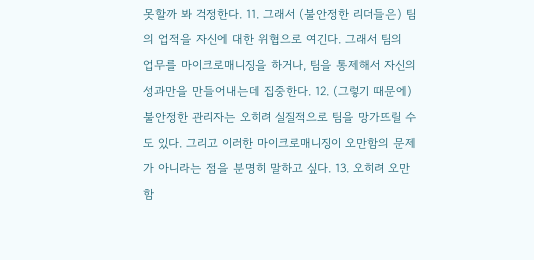못할까 봐 걱정한다. 11. 그래서 (불안정한 리더들은) 팀의 업적을 자신에 대한 위협으로 여긴다. 그래서 팀의 업무를 마이크로매니징을 하거나, 팀을 통제해서 자신의 성과만을 만들어내는데 집중한다. 12. (그렇기 때문에) 불안정한 관리자는 오히려 실질적으로 팀을 망가뜨릴 수도 있다. 그리고 이러한 마이크로매니징이 오만함의 문제가 아니라는 점을 분명히 말하고 싶다. 13. 오히려 오만함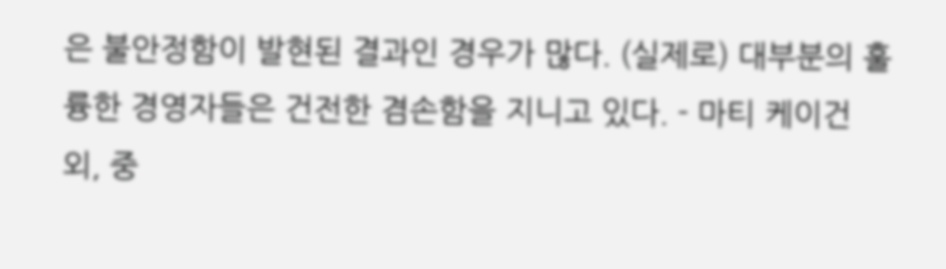은 불안정함이 발현된 결과인 경우가 많다. (실제로) 대부분의 훌륭한 경영자들은 건전한 겸손함을 지니고 있다. - 마티 케이건 외, 중